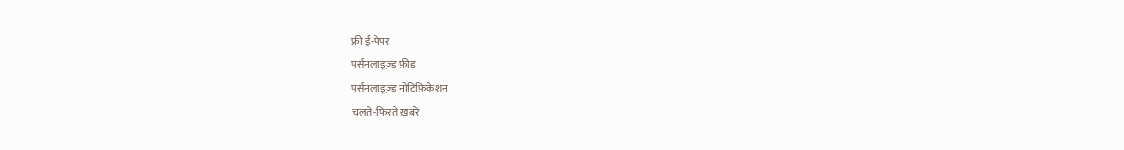फ्री ई-पेपर
पर्सनलाइज़्ड फ़ीड
पर्सनलाइज़्ड नोटिफ़िकेशन
चलते-फिरते ख़बरें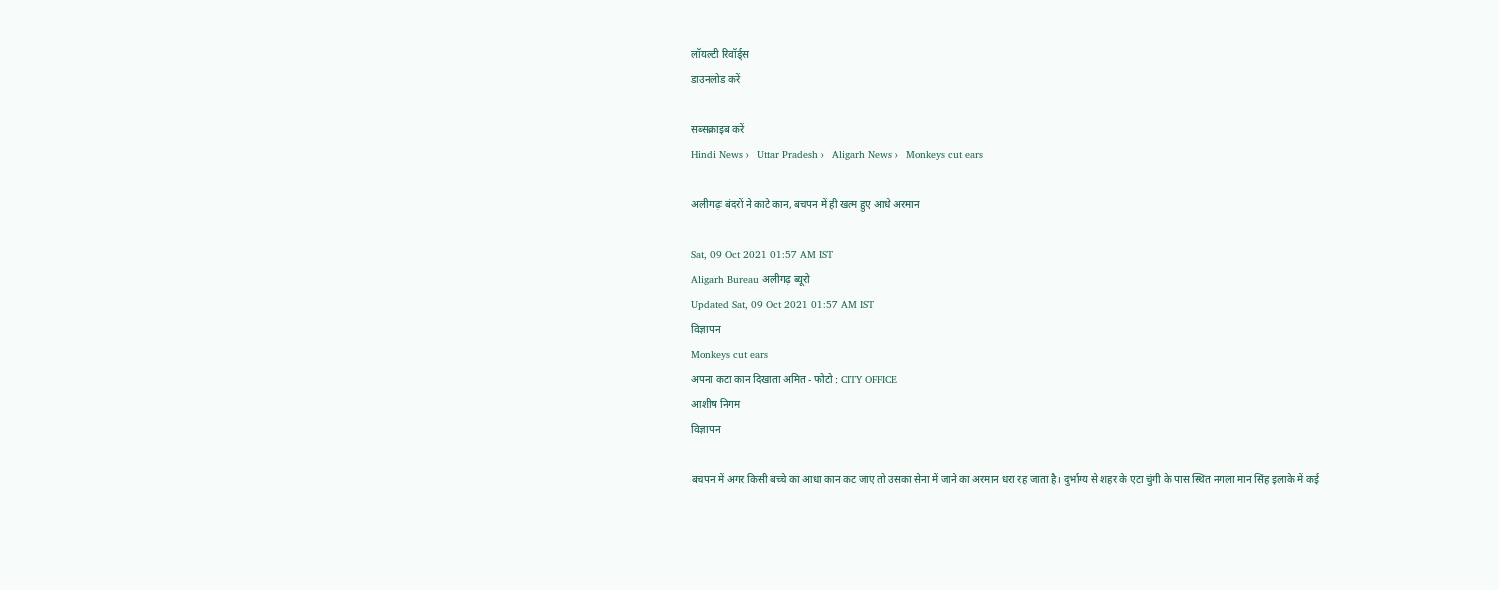लॉयल्टी रिवॉर्ड्स
डाउनलोड करें

सब्सक्राइब करें
Hindi News ›   Uttar Pradesh ›   Aligarh News ›   Monkeys cut ears

अलीगढ़ः बंदरों ने काटे कान, बचपन में ही खत्म हुए आधे अरमान

Sat, 09 Oct 2021 01:57 AM IST
Aligarh Bureau अलीगढ़ ब्यूरो
Updated Sat, 09 Oct 2021 01:57 AM IST
विज्ञापन
Monkeys cut ears
अपना कटा कान दिखाता अमित - फोटो : CITY OFFICE
आशीष निगम
विज्ञापन

बचपन में अगर किसी बच्चे का आधा कान कट जाए तो उसका सेना में जाने का अरमान धरा रह जाता है। दुर्भाग्य से शहर के एटा चुंगी के पास स्थित नगला मान सिंह इलाके में कई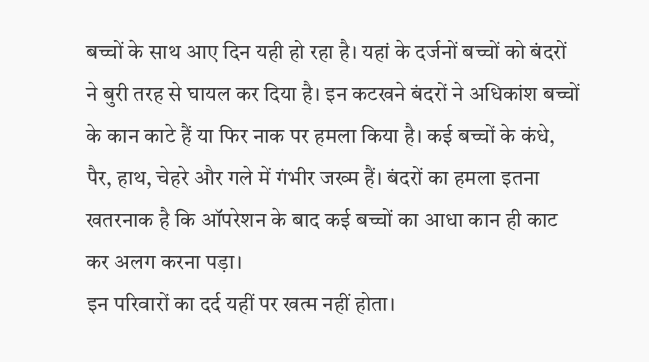बच्चों के साथ आए दिन यही हो रहा है। यहां के दर्जनों बच्चों को बंदरों ने बुरी तरह से घायल कर दिया है। इन कटखने बंदरों ने अधिकांश बच्चों के कान काटे हैं या फिर नाक पर हमला किया है। कई बच्चों के कंधे, पैर, हाथ, चेहरे और गले में गंभीर जख्म हैं। बंदरों का हमला इतना खतरनाक है कि ऑपरेशन के बाद कई बच्चों का आधा कान ही काट कर अलग करना पड़ा।
इन परिवारों का दर्द यहीं पर खत्म नहीं होता।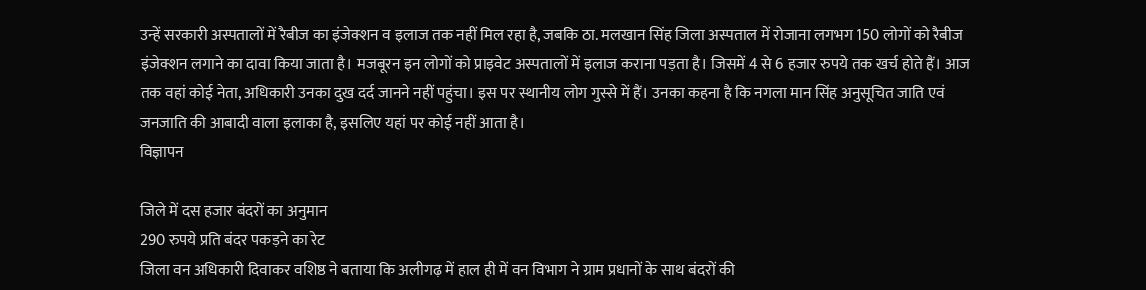उन्हें सरकारी अस्पतालों में रैबीज का इंजेक्शन व इलाज तक नहीं मिल रहा है, जबकि ठा. मलखान सिंह जिला अस्पताल में रोजाना लगभग 150 लोगों को रैबीज इंजेक्शन लगाने का दावा किया जाता है। मजबूरन इन लोगों को प्राइवेट अस्पतालों में इलाज कराना पड़ता है। जिसमें 4 से 6 हजार रुपये तक खर्च होते हैं। आज तक वहां कोई नेता, अधिकारी उनका दुख दर्द जानने नहीं पहुंचा। इस पर स्थानीय लोग गुस्से में हैं। उनका कहना है कि नगला मान सिंह अनुसूचित जाति एवं जनजाति की आबादी वाला इलाका है, इसलिए यहां पर कोई नहीं आता है।
विज्ञापन

जिले में दस हजार बंदरों का अनुमान
290 रुपये प्रति बंदर पकड़ने का रेट
जिला वन अधिकारी दिवाकर वशिष्ठ ने बताया कि अलीगढ़ में हाल ही में वन विभाग ने ग्राम प्रधानों के साथ बंदरों की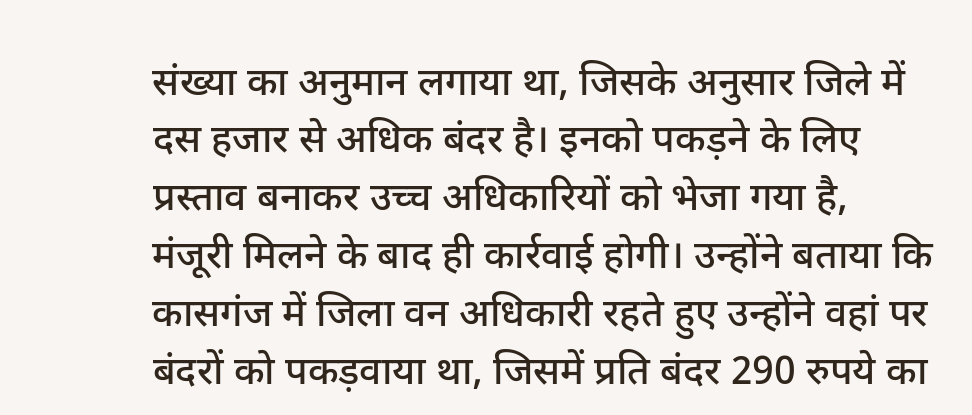संख्या का अनुमान लगाया था, जिसके अनुसार जिले में दस हजार से अधिक बंदर है। इनको पकड़ने के लिए प्रस्ताव बनाकर उच्च अधिकारियों को भेजा गया है, मंजूरी मिलने के बाद ही कार्रवाई होगी। उन्होंने बताया कि कासगंज में जिला वन अधिकारी रहते हुए उन्होंने वहां पर बंदरों को पकड़वाया था, जिसमें प्रति बंदर 290 रुपये का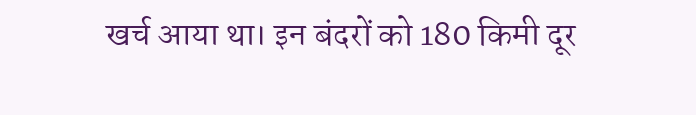खर्च आया था। इन बंदरों को 180 किमी दूर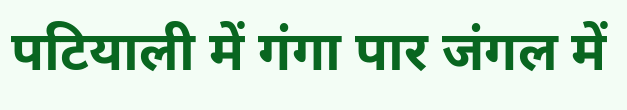पटियाली में गंगा पार जंगल में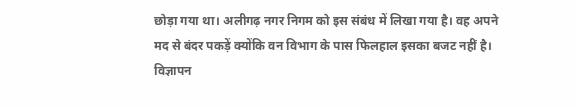छोड़ा गया था। अलीगढ़ नगर निगम को इस संबंध में लिखा गया है। वह अपने मद से बंदर पकड़ें क्योंकि वन विभाग के पास फिलहाल इसका बजट नहीं है।
विज्ञापन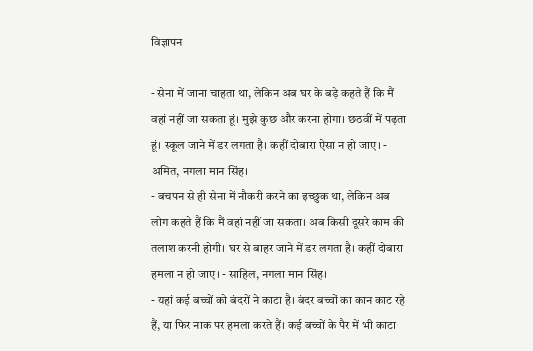विज्ञापन

- सेना में जाना चाहता था, लेकिन अब घर के बड़े कहते हैं कि मैं वहां नहीं जा सकता हूं। मुझे कुछ और करना होगा। छठवीं में पढ़ता हूं। स्कूल जाने में डर लगता है। कहीं दोबारा ऐसा न हो जाए। - अमित, नगला मान सिंह।
- बचपन से ही सेना में नौकरी करने का इच्छुक था, लेकिन अब लोग कहते हैं कि मैं वहां नहीं जा सकता। अब किसी दूसरे काम की तलाश करनी होगी। घर से बाहर जाने में डर लगता है। कहीं दोबारा हमला न हो जाए। - साहिल, नगला मान सिंह।
- यहां कई बच्चों को बंदरों ने काटा है। बंदर बच्चों का कान काट रहे हैं, या फिर नाक पर हमला करते हैं। कई बच्चों के पैर में भी काटा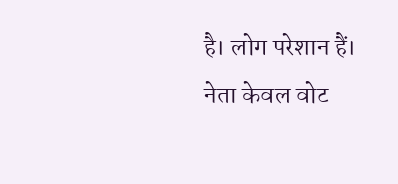है। लोग परेशान हैं। नेता केवल वोट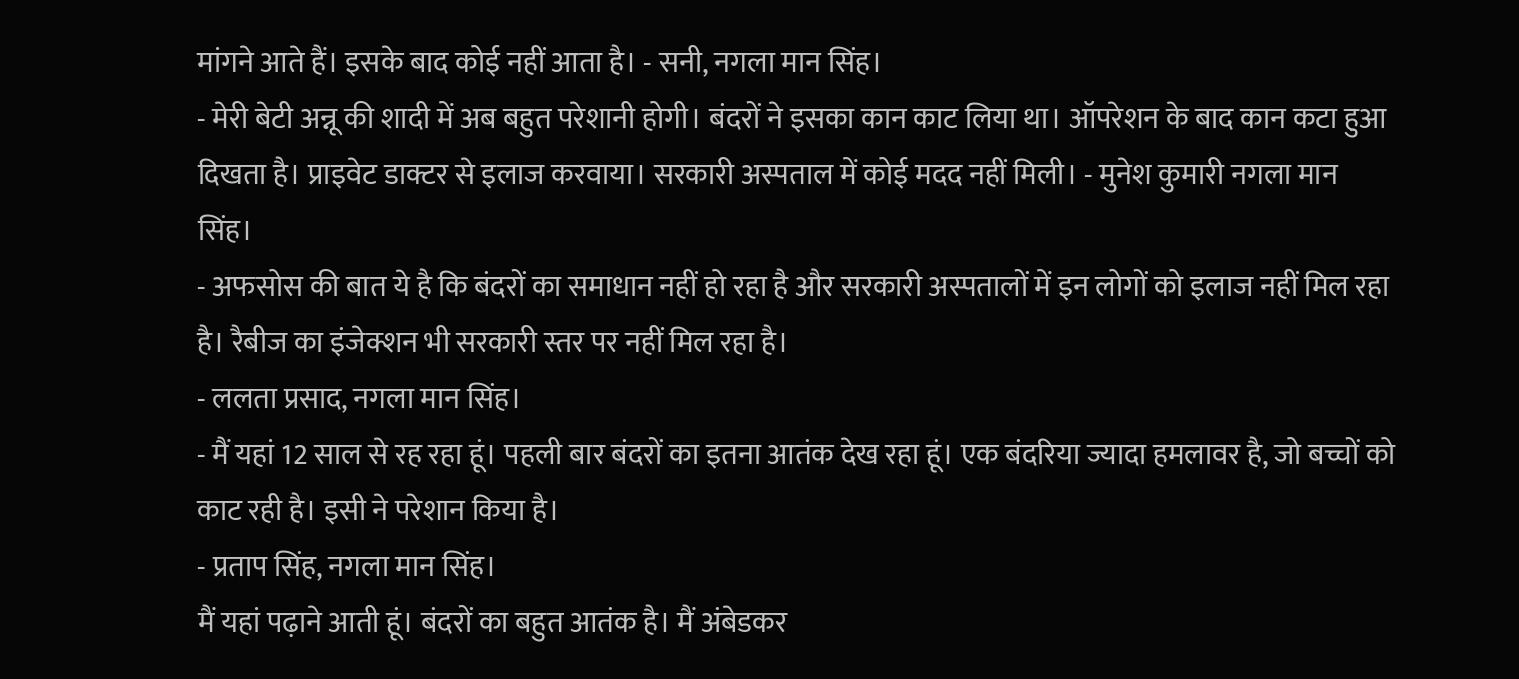मांगने आते हैं। इसके बाद कोई नहीं आता है। - सनी, नगला मान सिंह।
- मेरी बेटी अन्नू की शादी में अब बहुत परेशानी होगी। बंदरों ने इसका कान काट लिया था। ऑपरेशन के बाद कान कटा हुआ दिखता है। प्राइवेट डाक्टर से इलाज करवाया। सरकारी अस्पताल में कोई मदद नहीं मिली। - मुनेश कुमारी नगला मान सिंह।
- अफसोस की बात ये है कि बंदरों का समाधान नहीं हो रहा है और सरकारी अस्पतालों में इन लोगों को इलाज नहीं मिल रहा है। रैबीज का इंजेक्शन भी सरकारी स्तर पर नहीं मिल रहा है।
- ललता प्रसाद, नगला मान सिंह।
- मैं यहां 12 साल से रह रहा हूं। पहली बार बंदरों का इतना आतंक देख रहा हूं। एक बंदरिया ज्यादा हमलावर है, जो बच्चों को काट रही है। इसी ने परेशान किया है।
- प्रताप सिंह, नगला मान सिंह।
मैं यहां पढ़ाने आती हूं। बंदरों का बहुत आतंक है। मैं अंबेडकर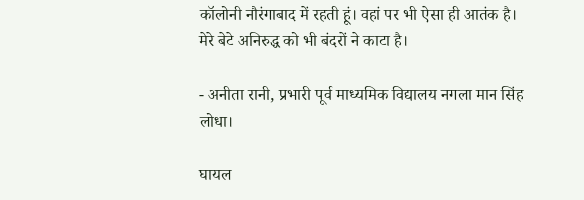कॉलोनी नौरंगाबाद में रहती हूं। वहां पर भी ऐसा ही आतंक है। मेरे बेटे अनिरुद्ध को भी बंदरों ने काटा है।

- अनीता रानी, प्रभारी पूर्व माध्यमिक विद्यालय नगला मान सिंह लोधा।

घायल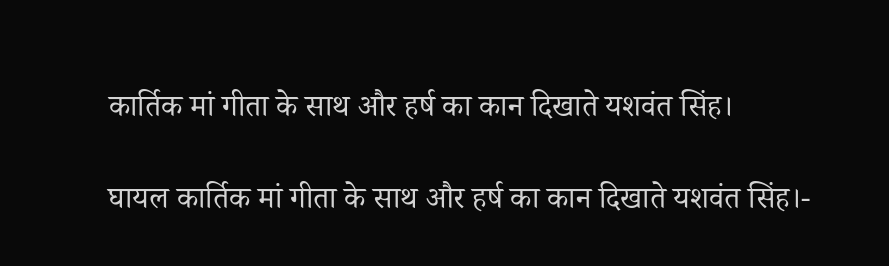कार्तिक मां गीता के साथ और हर्ष का कान दिखाते यशवंत सिंह।

घायल कार्तिक मां गीता के साथ और हर्ष का कान दिखाते यशवंत सिंह।-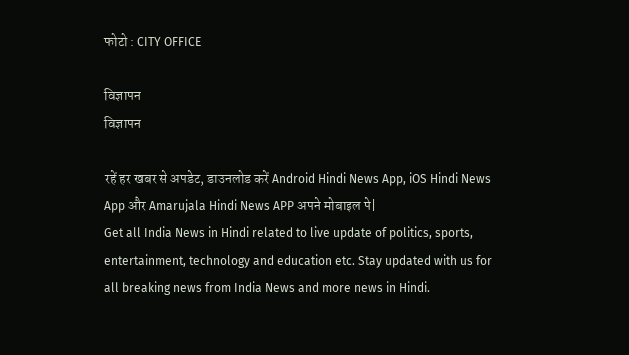फोटो : CITY OFFICE

विज्ञापन
विज्ञापन

रहें हर खबर से अपडेट, डाउनलोड करें Android Hindi News App, iOS Hindi News App और Amarujala Hindi News APP अपने मोबाइल पे|
Get all India News in Hindi related to live update of politics, sports, entertainment, technology and education etc. Stay updated with us for all breaking news from India News and more news in Hindi.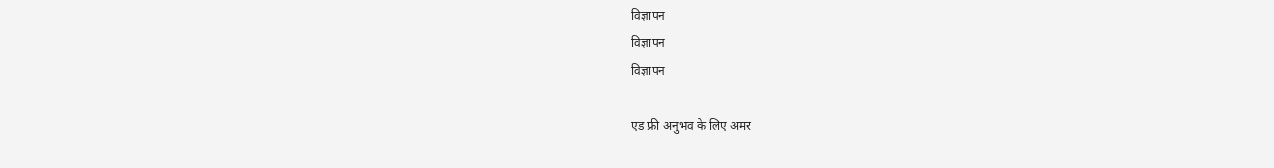विज्ञापन
विज्ञापन
विज्ञापन

एड फ्री अनुभव के लिए अमर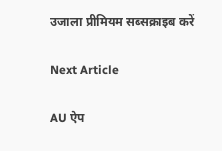उजाला प्रीमियम सब्सक्राइब करें

Next Article

AU ऐप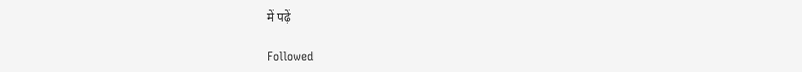में पढ़ें

Followed